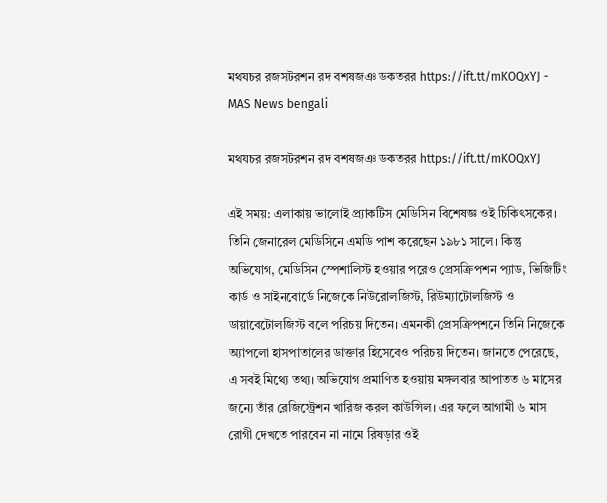মথযচর রজসটরশন রদ বশষজঞ ডকতরর https://ift.tt/mKOQxYJ - MAS News bengali

মথযচর রজসটরশন রদ বশষজঞ ডকতরর https://ift.tt/mKOQxYJ

এই সময়: এলাকায় ভালোই প্র্যাকটিস মেডিসিন বিশেষজ্ঞ ওই চিকিৎসকের। তিনি জেনারেল মেডিসিনে এমডি পাশ করেছেন ১৯৮১ সালে। কিন্তু অভিযোগ, মেডিসিন স্পেশালিস্ট হওয়ার পরেও প্রেসক্রিপশন প্যাড, ভিজিটিং কার্ড ও সাইনবোর্ডে নিজেকে নিউরোলজিস্ট, রিউম্যাটোলজিস্ট ও ডায়াবেটোলজিস্ট বলে পরিচয় দিতেন। এমনকী প্রেসক্রিপশনে তিনি নিজেকে অ্যাপলো হাসপাতালের ডাক্তার হিসেবেও পরিচয় দিতেন। জানতে পেরেছে, এ সবই মিথ্যে তথ্য। অভিযোগ প্রমাণিত হওয়ায় মঙ্গলবার আপাতত ৬ মাসের জন্যে তাঁর রেজিস্ট্রেশন খারিজ করল কাউন্সিল। এর ফলে আগামী ৬ মাস রোগী দেখতে পারবেন না নামে রিষড়ার ওই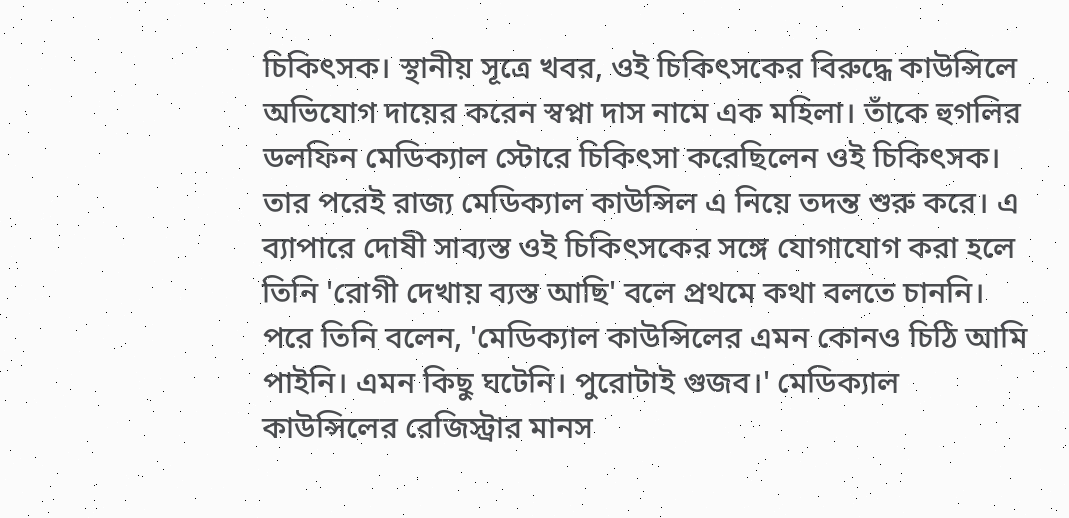চিকিৎসক। স্থানীয় সূত্রে খবর, ওই চিকিৎসকের বিরুদ্ধে কাউন্সিলে অভিযোগ দায়ের করেন স্বপ্না দাস নামে এক মহিলা। তাঁকে হুগলির ডলফিন মেডিক্যাল স্টোরে চিকিৎসা করেছিলেন ওই চিকিৎসক। তার পরেই রাজ্য মেডিক্যাল কাউন্সিল এ নিয়ে তদন্ত শুরু করে। এ ব্যাপারে দোষী সাব্যস্ত ওই চিকিৎসকের সঙ্গে যোগাযোগ করা হলে তিনি 'রোগী দেখায় ব্যস্ত আছি' বলে প্রথমে কথা বলতে চাননি। পরে তিনি বলেন, 'মেডিক্যাল কাউন্সিলের এমন কোনও চিঠি আমি পাইনি। এমন কিছু ঘটেনি। পুরোটাই গুজব।' মেডিক্যাল কাউন্সিলের রেজিস্ট্রার মানস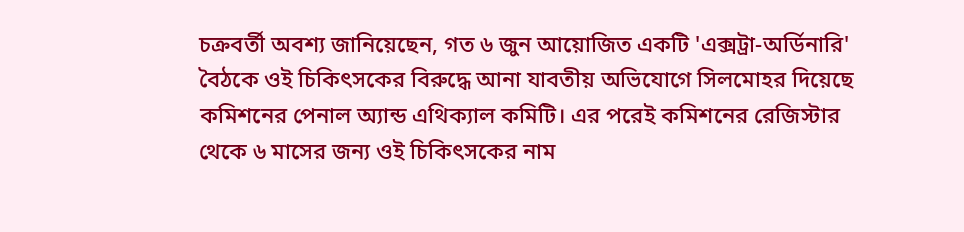চক্রবর্তী অবশ্য জানিয়েছেন, গত ৬ জুন আয়োজিত একটি 'এক্সট্রা-অর্ডিনারি' বৈঠকে ওই চিকিৎসকের বিরুদ্ধে আনা যাবতীয় অভিযোগে সিলমোহর দিয়েছে কমিশনের পেনাল অ্যান্ড এথিক্যাল কমিটি। এর পরেই কমিশনের রেজিস্টার থেকে ৬ মাসের জন্য ওই চিকিৎসকের নাম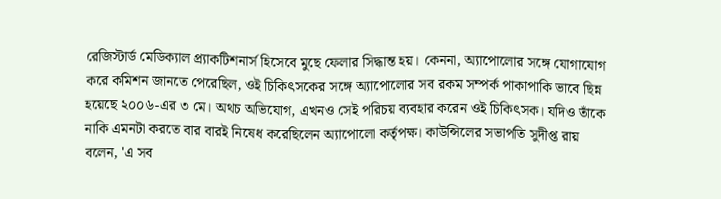রেজিস্টার্ড মেডিক্যাল প্র্যাকটিশনার্স হিসেবে মুছে ফেলার সিদ্ধান্ত হয়। কেননা, অ্যাপোলোর সঙ্গে যোগাযোগ করে কমিশন জানতে পেরেছিল, ওই চিকিৎসকের সঙ্গে অ্যাপোলোর সব রকম সম্পর্ক পাকাপাকি ভাবে ছিন্ন হয়েছে ২০০৬-এর ৩ মে। অথচ অভিযোগ, এখনও সেই পরিচয় ব্যবহার করেন ওই চিকিৎসক। যদিও তাঁকে নাকি এমনটা করতে বার বারই নিষেধ করেছিলেন অ্যাপোলো কর্তৃপক্ষ। কাউন্সিলের সভাপতি সুদীপ্ত রায় বলেন, 'এ সব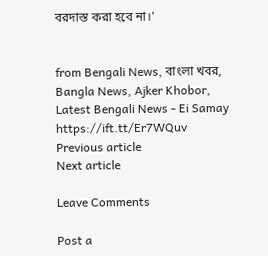বরদাস্ত করা হবে না।'


from Bengali News, বাংলা খবর, Bangla News, Ajker Khobor, Latest Bengali News - Ei Samay https://ift.tt/Er7WQuv
Previous article
Next article

Leave Comments

Post a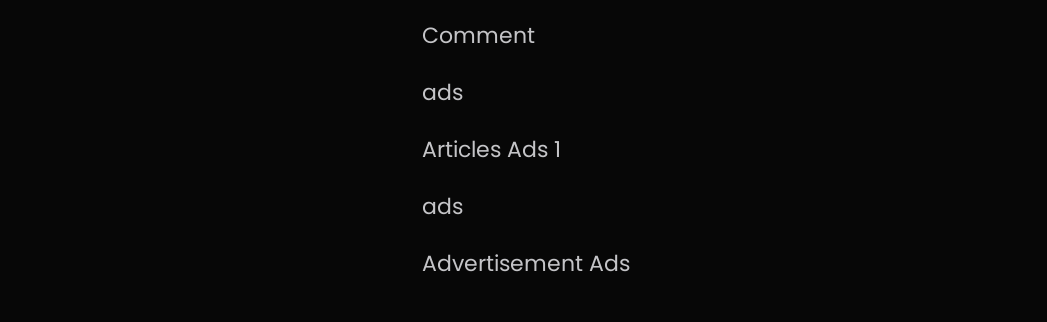Comment

ads

Articles Ads 1

ads

Advertisement Ads